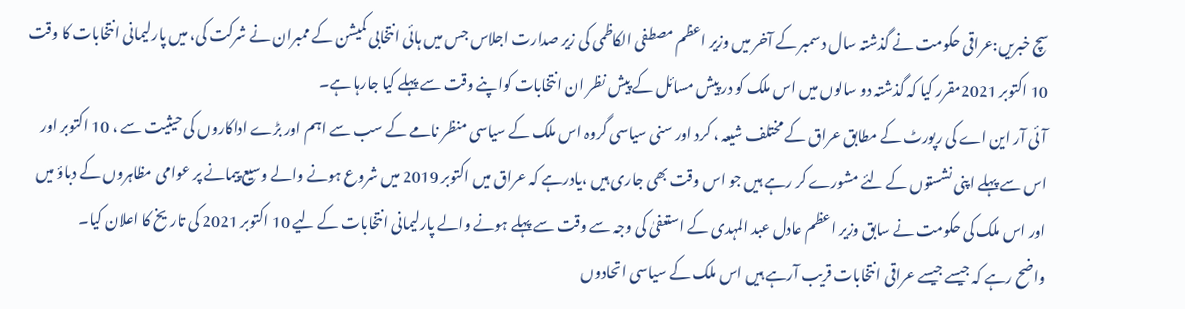سچ خبریں:عراقی حکومت نے گذشتہ سال دسمبر کے آخر میں وزیر اعظم مصطفی الکاظمی کی زیر صدارت اجلاس جس میں ہائی انتخابی کمیشن کے ممبران نے شرکت کی، میں پارلیمانی انتخابات کا وقت 10 اکتوبر 2021مقرر کیا کہ گذشتہ دو سالوں میں اس ملک کو در پیش مسائل کے پیش نظر ان انتخابات کواپنے وقت سے پہلے کیا جارہا ہے۔
آئی آر این اے کی رپورٹ کے مطابق عراق کے مختلف شیعہ ، کرد اور سنی سیاسی گروہ اس ملک کے سیاسی منظر نامے کے سب سے اہم اور بڑے اداکاروں کی حیثیت سے ، 10 اکتوبر اور اس سے پہلے اپنی نشستوں کے لئے مشورے کر رہے ہیں جو اس وقت بھی جاری ہیں ،یادرہے کہ عراق میں اکتوبر 2019 میں شروع ہونے والے وسیع پیمانے پر عوامی مظاہروں کے دباؤ میں اور اس ملک کی حکومت نے سابق وزیر اعظم عادل عبد المہدی کے استعفیٰ کی وجہ سے وقت سے پہلے ہونے والے پارلیمانی انتخابات کے لیے 10 اکتوبر 2021 کی تاریخ کا اعلان کیا۔
واضح رہے کہ جیسے جیسے عراقی انتخابات قریب آرہے ہیں اس ملک کے سیاسی اتحادوں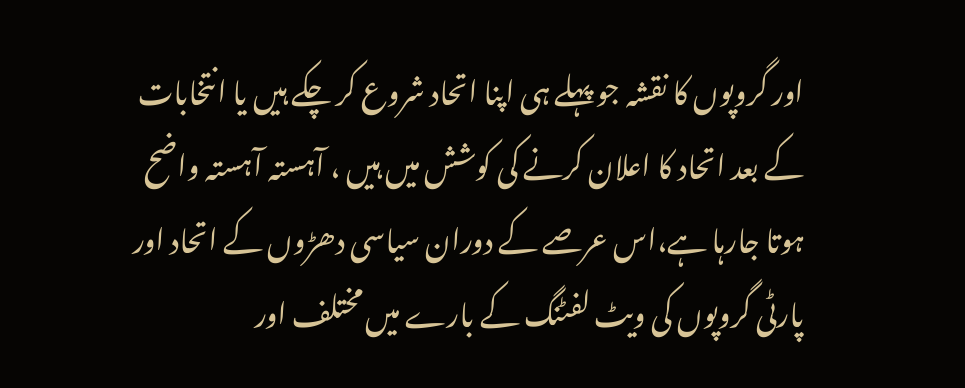اور گروپوں کا نقشہ جو پہلے ہی اپنا اتحاد شروع کر چکے ہیں یا انتخابات کے بعد اتحاد کا اعلان کرنے کی کوشش میں ہیں ، آہستہ آہستہ واضح ہوتا جارہا ہے،اس عرصے کے دوران سیاسی دھڑوں کے اتحاد اور پارٹی گروپوں کی ویٹ لفٹنگ کے بارے میں مختلف اور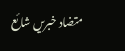متضاد خبریں شائع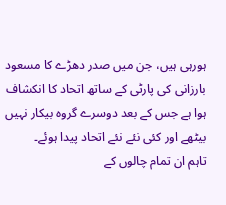ہورہی ہیں، جن میں صدر دھڑے کا مسعود بارزانی کی پارٹی کے ساتھ اتحاد کا انکشاف ہوا ہے جس کے بعد دوسرے گروہ بیکار نہیں بیٹھے اور کئی نئے نئے اتحاد پیدا ہوئے۔
تاہم ان تمام چالوں کے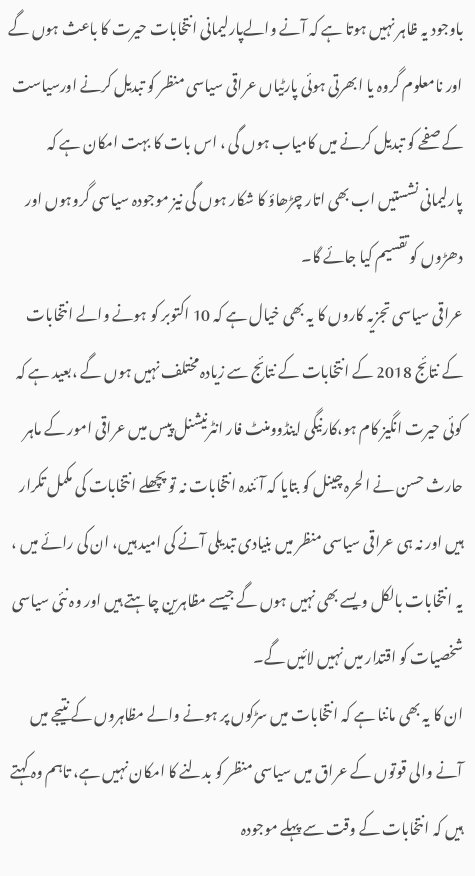باوجود یہ ظاہر نہیں ہوتا ہے کہ آنے والےپارلیمانی انتخابات حیرت کا باعث ہوں گے اور نامعلوم گروہ یا ابھرتی ہوئی پارٹیاں عراقی سیاسی منظر کو تبدیل کرنے اورسیاست کے صفحے کو تبدیل کرنے میں کامیاب ہوں گی ، اس بات کا بہت امکان ہے کہ پارلیمانی نشستیں اب بھی اتار چڑھاؤ کا شکار ہوں گی نیز موجودہ سیاسی گروہوں اور دھڑوں کو تقسیم کیا جائے گا۔
عراقی سیاسی تجزیہ کاروں کا یہ بھی خیال ہے کہ 10 اکتوبر کو ہونے والے انتخابات کے نتائج 2018 کے انتخابات کے نتائج سے زیادہ مختلف نہیں ہوں گے ،بعید ہے کہ کوئی حیرت انگیز کام ہو،کارنیگی اینڈوومنٹ فار انٹرنیشنل پیس میں عراقی امور کے ماہر حارث حسن نے الحرہ چینل کو بتایا کہ آئندہ انتخابات نہ تو پچھلے انتخابات کی مکمل تکرار ہیں اور نہ ہی عراقی سیاسی منظر میں بنیادی تبدیلی آنے کی امید ہیں، ان کی رائے میں ، یہ انتخابات بالکل ویسے بھی نہیں ہوں گے جیسے مظاہرین چاہتے ہیں اور وہ نئی سیاسی شخصیات کو اقتدار میں نہیں لائیں گے۔
ان کا یہ بھی ماننا ہے کہ انتخابات میں سڑکوں پر ہونے والے مظاہروں کے نتیجے میں آنے والی قوتوں کے عراق میں سیاسی منظر کو بدلنے کا امکان نہیں ہے، تاہم وہ کہتے ہیں کہ انتخابات کے وقت سے پہلے موجودہ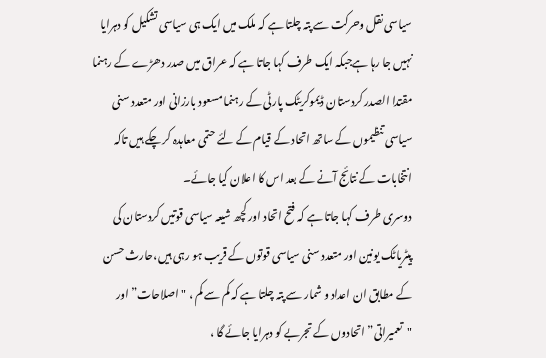سیاسی نقل وحرکت سے پتہ چلتا ہے کہ ملک میں ایک ہی سیاسی تشکیل کو دہرایا نہیں جا رہا ہےجبکہ ایک طرف کہا جاتا ہے کہ عراق میں صدر دھڑے کے رہنما مقتدا الصدر کردستان ڈیموکریٹک پارٹی کے رہنما مسعود بارزانی اور متعدد سنی سیاسی تنظیموں کے ساتھ اتحاد کے قیام کے لئے حتمی معاہدہ کر چکے ہیں تاکہ انتخابات کے نتائج آنے کے بعد اس کا اعلان کیا جائے۔
دوسری طرف کہا جاتا ہے کہ فتح اتحاد اور کچھ شیعہ سیاسی قوتیں کردستان کی پیٹریاٹک یونین اور متعدد سنی سیاسی قوتوں کے قریب ہو رہی ہیں،حارث حسن کے مطابق ان اعداد و شمار سے پتہ چلتا ہے کہ کم سے کم ، "اصلاحات” اور "تعمیراتی” اتحادوں کے تجربے کو دہرایا جائے گا ،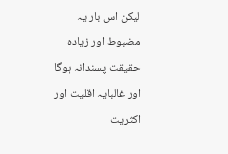لیکن اس بار یہ مضبوط اور زیادہ حقیقت پسندانہ ہوگا اور غالبایہ اقلیت اور اکثریت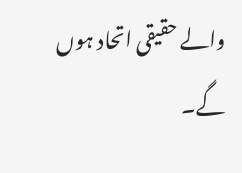والے حقیقی اتحاد ہوں گے۔